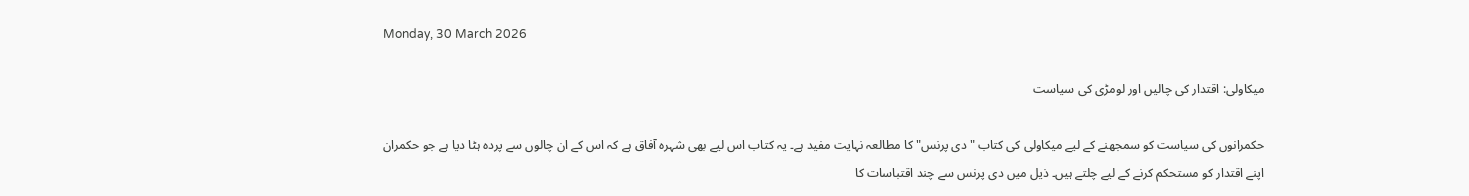Monday, 30 March 2026

میکاولی: اقتدار کی چالیں اور لومڑی کی سیاست

حکمرانوں کی سیاست کو سمجھنے کے لیے میکاولی کی کتاب "دی پرنس" کا مطالعہ نہایت مفید ہے۔ یہ کتاب اس لیے بھی شہرہ آفاق ہے کہ اس کے ان چالوں سے پردہ ہٹا دیا ہے جو حکمران اپنے اقتدار کو مستحکم کرنے کے لیے چلتے ہیں۔ ذیل میں دی پرنس سے چند اقتباسات کا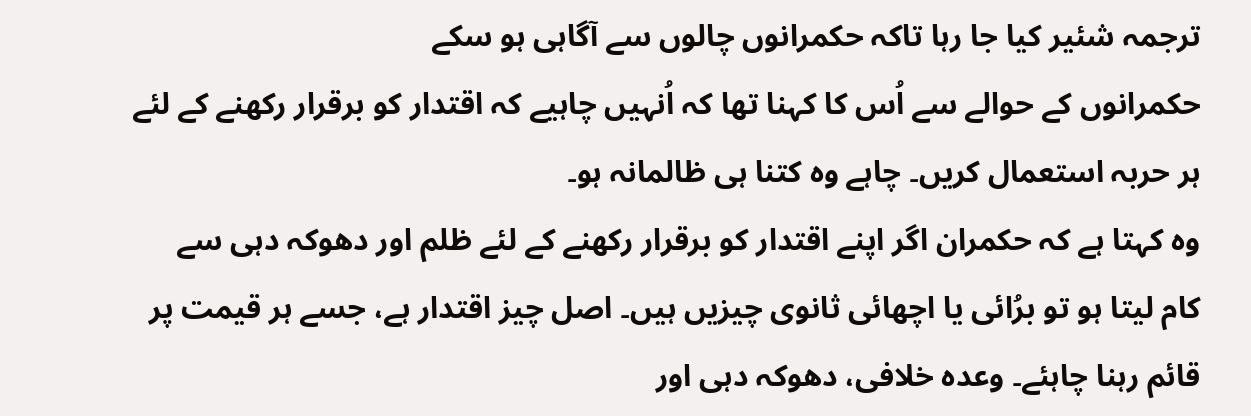ترجمہ شئیر کیا جا رہا تاکہ حکمرانوں چالوں سے آگاہی ہو سکے
حکمرانوں کے حوالے سے اُس کا کہنا تھا کہ اُنہیں چاہیے کہ اقتدار کو برقرار رکھنے کے لئے ہر حربہ استعمال کریں۔ چاہے وہ کتنا ہی ظالمانہ ہو۔
وہ کہتا ہے کہ حکمران اگر اپنے اقتدار کو برقرار رکھنے کے لئے ظلم اور دھوکہ دہی سے کام لیتا ہو تو برُائی یا اچھائی ثانوی چیزیں ہیں۔ اصل چیز اقتدار ہے، جسے ہر قیمت پر قائم رہنا چاہئے۔ وعدہ خلافی، دھوکہ دہی اور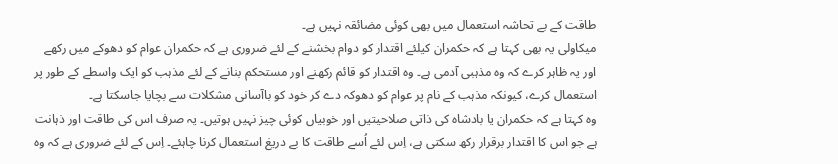طاقت کے بے تحاشہ استعمال میں بھی کوئی مضائقہ نہیں ہے۔
میکاولی یہ بھی کہتا ہے کہ حکمران کیلئے اقتدار کو دوام بخشنے کے لئے ضروری ہے کہ حکمران عوام کو دھوکے میں رکھے اور یہ ظاہر کرے کہ وہ مذہبی آدمی ہے۔ وہ اقتدار کو قائم رکھنے اور مستحکم بنانے کے لئے مذہب کو ایک واسطے کے طور پر استعمال کرے، کیونکہ مذہب کے نام پر عوام کو دھوکہ دے کر خود کو باآسانی مشکلات سے بچایا جاسکتا ہے۔
وہ کہتا ہے کہ حکمران یا بادشاہ کی ذاتی صلاحیتیں اور خوبیاں کوئی چیز نہیں ہوتیں۔ یہ صرف اس کی طاقت اور ذہانت ہے جو اس کا اقتدار برقرار رکھ سکتی ہے، اِس لئے اُسے طاقت کا بے دریغ استعمال کرنا چاہئے۔ اِس کے لئے ضروری ہے کہ وہ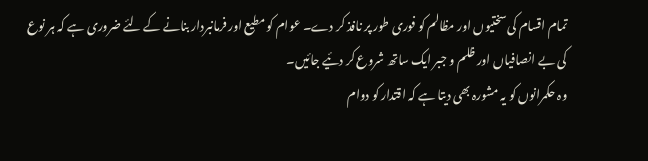تمام اقسام کی سختیوں اور مظالم کو فوری طور پر نافذ کر دے۔ عوام کو مطیع اور فرمانبردار بنانے کے لئے ضروری ہے کہ ہر نوع کی بے انصافیاں اور ظلم و جبر ایک ساتھ شروع کر دئیے جائیں۔
وہ حکمرانوں کو یہ مشورہ بھی دیتا ہے کہ اقتدار کو دوام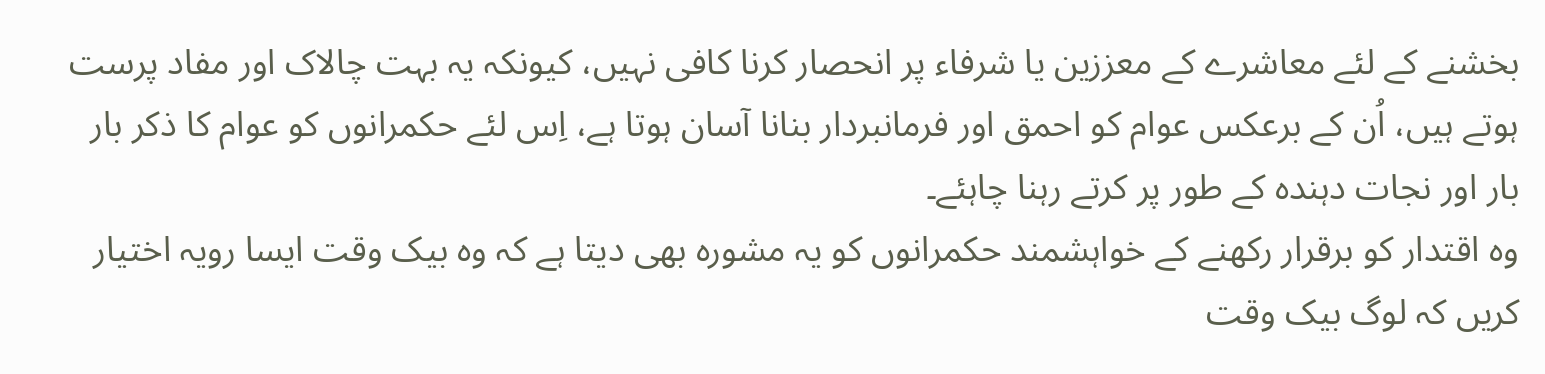بخشنے کے لئے معاشرے کے معززین یا شرفاء پر انحصار کرنا کافی نہیں، کیونکہ یہ بہت چالاک اور مفاد پرست ہوتے ہیں، اُن کے برعکس عوام کو احمق اور فرمانبردار بنانا آسان ہوتا ہے، اِس لئے حکمرانوں کو عوام کا ذکر بار بار اور نجات دہندہ کے طور پر کرتے رہنا چاہئے۔
وہ اقتدار کو برقرار رکھنے کے خواہشمند حکمرانوں کو یہ مشورہ بھی دیتا ہے کہ وہ بیک وقت ایسا رویہ اختیار کریں کہ لوگ بیک وقت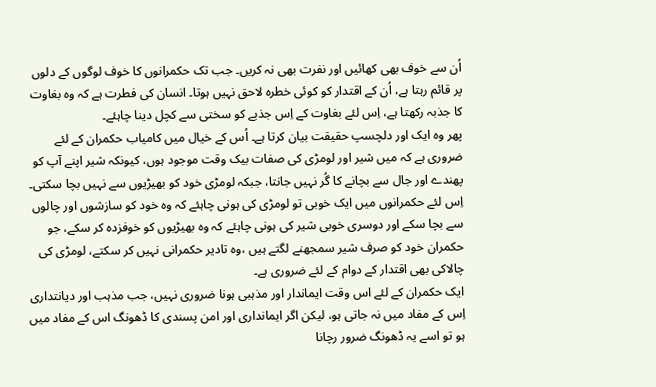اُن سے خوف بھی کھائیں اور نفرت بھی نہ کریں۔ جب تک حکمرانوں کا خوف لوگوں کے دلوں پر قائم رہتا ہے، اُن کے اقتدار کو کوئی خطرہ لاحق نہیں ہوتا۔ انسان کی فطرت ہے کہ وہ بغاوت کا جذبہ رکھتا ہے، اِس لئے بغاوت کے اِس جذبے کو سختی سے کچل دینا چاہئے۔
پھر وہ ایک اور دلچسپ حقیقت بیان کرتا ہے۔ اُس کے خیال میں کامیاب حکمران کے لئے ضروری ہے کہ میں شیر اور لومڑی کی صفات بیک وقت موجود ہوں، کیونکہ شیر اپنے آپ کو پھندے اور جال سے بچانے کا گُر نہیں جانتا، جبکہ لومڑی خود کو بھیڑیوں سے نہیں بچا سکتی۔ اِس لئے حکمرانوں میں ایک خوبی تو لومڑی کی ہونی چاہئے کہ وہ خود کو سازشوں اور چالوں سے بچا سکے اور دوسری خوبی شیر کی ہونی چاہئے کہ وہ بھیڑیوں کو خوفزدہ کر سکے، جو حکمران خود کو صرف شیر سمجھنے لگتے ہیں ،وہ تادیر حکمرانی نہیں کر سکتے، لومڑی کی چالاکی بھی اقتدار کے دوام کے لئے ضروری ہے۔
ایک حکمران کے لئے اس وقت ایماندار اور مذہبی ہونا ضروری نہیں، جب مذہب اور دیانتداری اِس کے مفاد میں نہ جاتی ہو، لیکن اگر ایمانداری اور امن پسندی کا ڈھونگ اس کے مفاد میں ہو تو اسے یہ ڈھونگ ضرور رچانا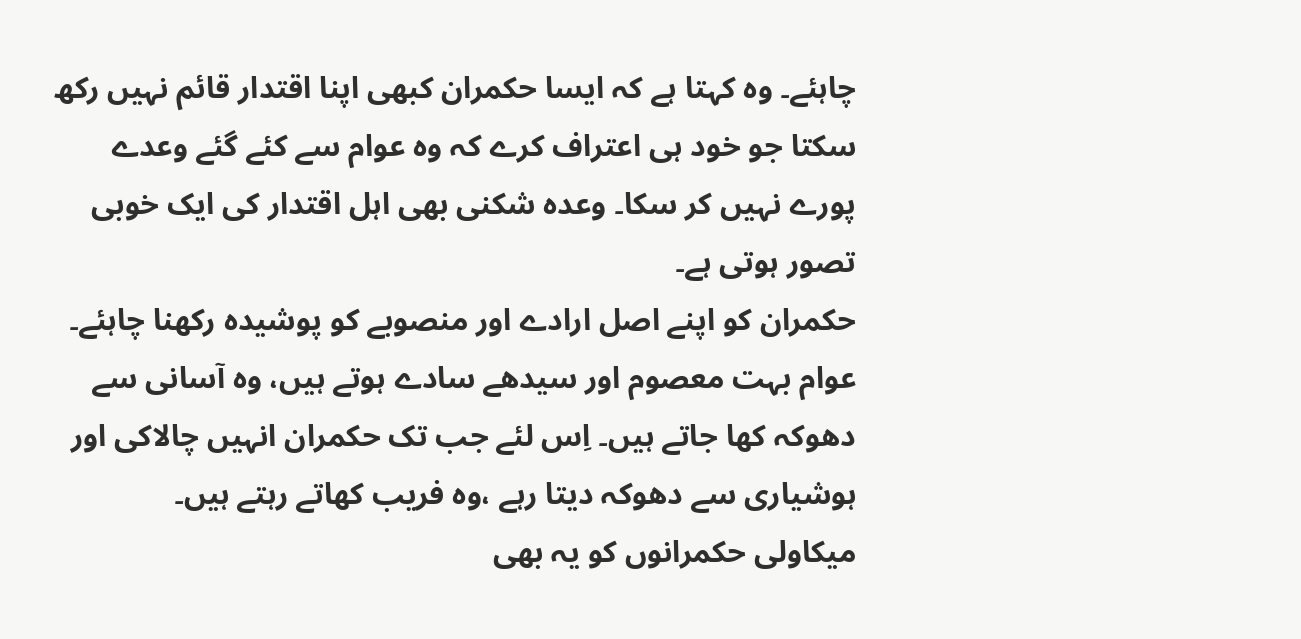چاہئے۔ وہ کہتا ہے کہ ایسا حکمران کبھی اپنا اقتدار قائم نہیں رکھ سکتا جو خود ہی اعتراف کرے کہ وہ عوام سے کئے گئے وعدے پورے نہیں کر سکا۔ وعدہ شکنی بھی اہل اقتدار کی ایک خوبی تصور ہوتی ہے۔
حکمران کو اپنے اصل ارادے اور منصوبے کو پوشیدہ رکھنا چاہئے۔ عوام بہت معصوم اور سیدھے سادے ہوتے ہیں، وہ آسانی سے دھوکہ کھا جاتے ہیں۔ اِس لئے جب تک حکمران انہیں چالاکی اور ہوشیاری سے دھوکہ دیتا رہے ،وہ فریب کھاتے رہتے ہیں۔
میکاولی حکمرانوں کو یہ بھی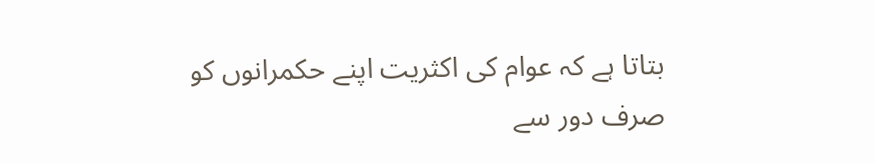بتاتا ہے کہ عوام کی اکثریت اپنے حکمرانوں کو صرف دور سے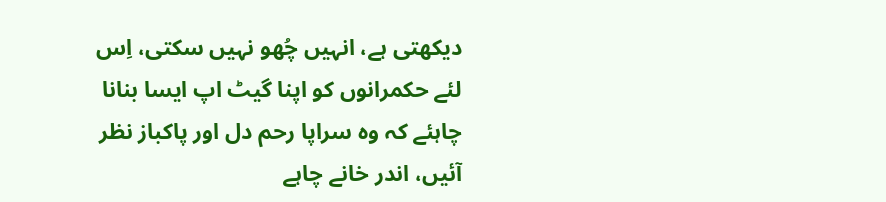دیکھتی ہے، انہیں چُھو نہیں سکتی، اِس لئے حکمرانوں کو اپنا گیٹ اپ ایسا بنانا چاہئے کہ وہ سراپا رحم دل اور پاکباز نظر آئیں، اندر خانے چاہے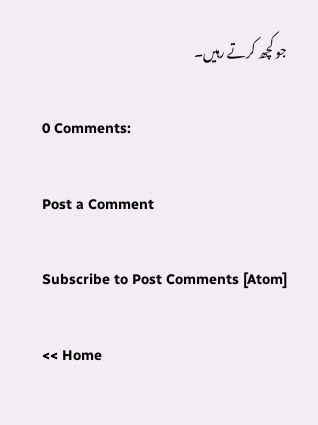جو کچھ کرتے رہیں۔

0 Comments:

Post a Comment

Subscribe to Post Comments [Atom]

<< Home